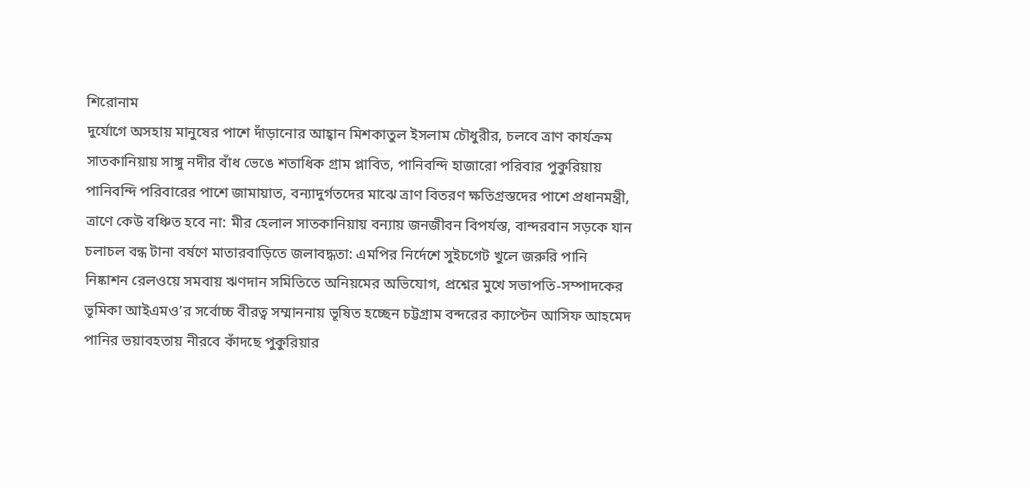শিরোনাম
দুর্যোগে অসহায় মানুষের পাশে দাঁড়ানোর আহ্বান মিশকাতুল ইসলাম চৌধুরীর, চলবে ত্রাণ কার্যক্রম সাতকানিয়ায় সাঙ্গু নদীর বাঁধ ভেঙে শতাধিক গ্রাম প্লাবিত, পানিবন্দি হাজারো পরিবার পুকুরিয়ায় পানিবন্দি পরিবারের পাশে জামায়াত, বন্যাদুর্গতদের মাঝে ত্রাণ বিতরণ ক্ষতিগ্রস্তদের পাশে প্রধানমন্ত্রী, ত্রাণে কেউ বঞ্চিত হবে না: মীর হেলাল সাতকানিয়ায় বন্যায় জনজীবন বিপর্যস্ত, বান্দরবান সড়কে যান চলাচল বন্ধ টানা বর্ষণে মাতারবাড়িতে জলাবদ্ধতা: এমপির নির্দেশে সুইচগেট খুলে জরুরি পানি নিষ্কাশন রেলওয়ে সমবায় ঋণদান সমিতিতে অনিয়মের অভিযোগ, প্রশ্নের মুখে সভাপতি-সম্পাদকের ভূমিকা আইএমও’র সর্বোচ্চ বীরত্ব সম্মাননায় ভূষিত হচ্ছেন চট্টগ্রাম বন্দরের ক্যাপ্টেন আসিফ আহমেদ পানির ভয়াবহতায় নীরবে কাঁদছে পুকুরিয়ার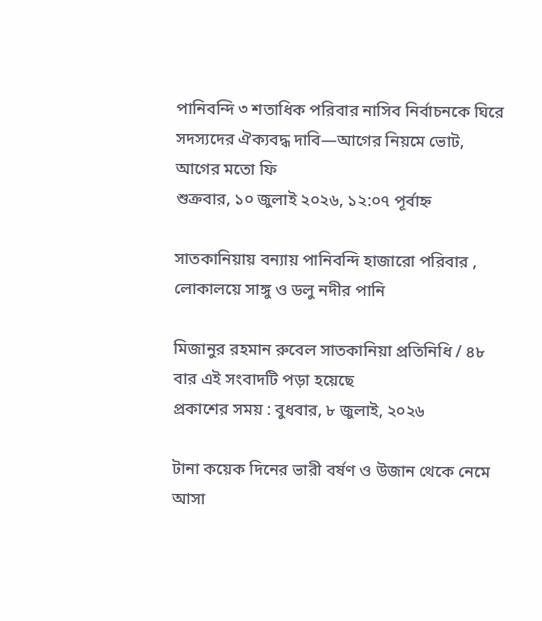পানিবন্দি ৩ শতাধিক পরিবার নাসিব নির্বাচনকে ঘিরে সদস্যদের ঐক্যবদ্ধ দাবি—আগের নিয়মে ভোট, আগের মতো ফি
শুক্রবার, ১০ জুলাই ২০২৬, ১২:০৭ পূর্বাহ্ন

সাতকানিয়ায় বন্যায় পানিবন্দি হাজারো পরিবার , লোকালয়ে সাঙ্গু ও ডলু নদীর পানি

মিজানুর রহমান রুবেল সাতকানিয়া প্রতিনিধি / ৪৮ বার এই সংবাদটি পড়া হয়েছে
প্রকাশের সময় : বুধবার, ৮ জুলাই, ২০২৬

টানা কয়েক দিনের ভারী বর্ষণ ও উজান থেকে নেমে আসা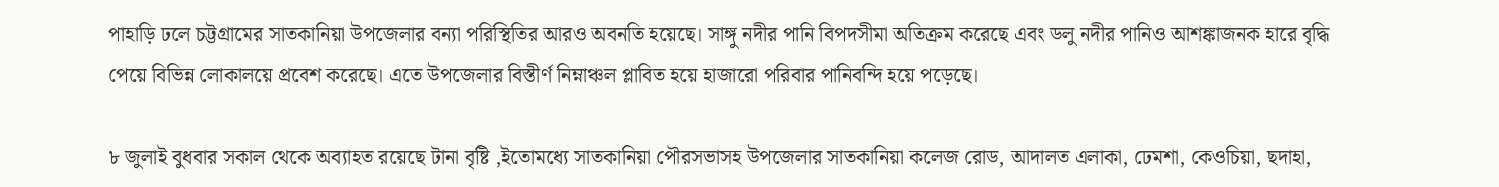পাহাড়ি ঢলে চট্টগ্রামের সাতকানিয়া উপজেলার বন্যা পরিস্থিতির আরও অবনতি হয়েছে। সাঙ্গু নদীর পানি বিপদসীমা অতিক্রম করেছে এবং ডলু নদীর পানিও আশঙ্কাজনক হারে বৃদ্ধি পেয়ে বিভিন্ন লোকালয়ে প্রবেশ করেছে। এতে উপজেলার বিস্তীর্ণ নিম্নাঞ্চল প্লাবিত হয়ে হাজারো পরিবার পানিবন্দি হয়ে পড়েছে।

৮ জুলাই বুধবার সকাল থেকে অব্যাহত রয়েছে টানা বৃষ্টি ,ইতোমধ্যে সাতকানিয়া পৌরসভাসহ উপজেলার সাতকানিয়া কলেজ রোড, আদালত এলাকা, ঢেমশা, কেওচিয়া, ছদাহা,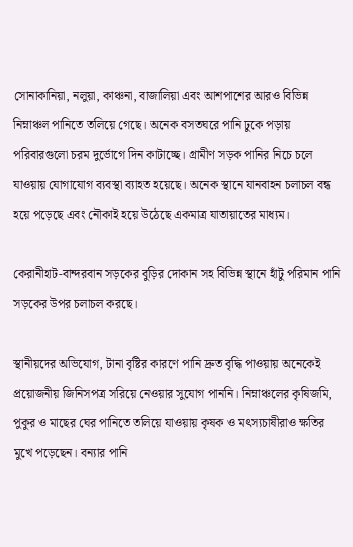সোনাকানিয়া, নলুয়া, কাঞ্চনা, বাজালিয়া এবং আশপাশের আরও বিভিন্ন নিম্নাঞ্চল পানিতে তলিয়ে গেছে। অনেক বসতঘরে পানি ঢুকে পড়ায় পরিবারগুলো চরম দুর্ভোগে দিন কাটাচ্ছে। গ্রামীণ সড়ক পানির নিচে চলে যাওয়ায় যোগাযোগ ব্যবস্থা ব্যাহত হয়েছে। অনেক স্থানে যানবাহন চলাচল বন্ধ হয়ে পড়েছে এবং নৌকাই হয়ে উঠেছে একমাত্র যাতায়াতের মাধ্যম।

কেরানীহাট-বান্দরবান সড়কের বুড়ির দোকান সহ বিভিন্ন স্থানে হাঁটু পরিমান পানি সড়কের উপর চলাচল করছে।

স্থানীয়দের অভিযোগ, টানা বৃষ্টির কারণে পানি দ্রুত বৃদ্ধি পাওয়ায় অনেকেই প্রয়োজনীয় জিনিসপত্র সরিয়ে নেওয়ার সুযোগ পাননি। নিম্নাঞ্চলের কৃষিজমি, পুকুর ও মাছের ঘের পানিতে তলিয়ে যাওয়ায় কৃষক ও মৎস্যচাষীরাও ক্ষতির মুখে পড়েছেন। বন্যার পানি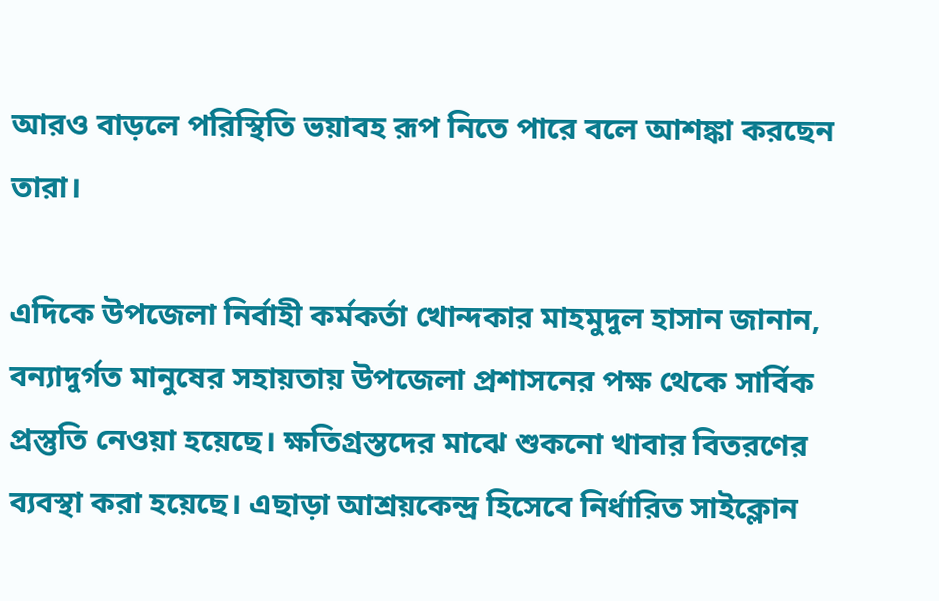আরও বাড়লে পরিস্থিতি ভয়াবহ রূপ নিতে পারে বলে আশঙ্কা করছেন তারা।

এদিকে উপজেলা নির্বাহী কর্মকর্তা খোন্দকার মাহমুদুল হাসান জানান, বন্যাদুর্গত মানুষের সহায়তায় উপজেলা প্রশাসনের পক্ষ থেকে সার্বিক প্রস্তুতি নেওয়া হয়েছে। ক্ষতিগ্রস্তদের মাঝে শুকনো খাবার বিতরণের ব্যবস্থা করা হয়েছে। এছাড়া আশ্রয়কেন্দ্র হিসেবে নির্ধারিত সাইক্লোন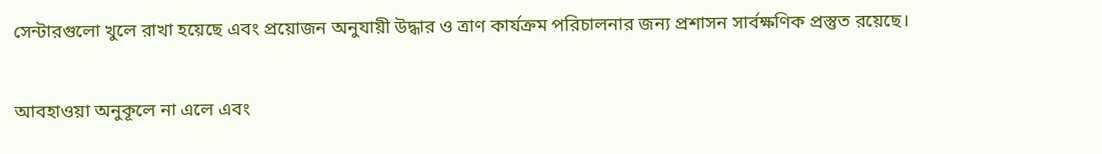সেন্টারগুলো খুলে রাখা হয়েছে এবং প্রয়োজন অনুযায়ী উদ্ধার ও ত্রাণ কার্যক্রম পরিচালনার জন্য প্রশাসন সার্বক্ষণিক প্রস্তুত রয়েছে।

আবহাওয়া অনুকূলে না এলে এবং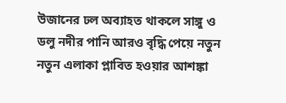উজানের ঢল অব্যাহত থাকলে সাঙ্গু ও ডলু নদীর পানি আরও বৃদ্ধি পেয়ে নতুন নতুন এলাকা প্লাবিত হওয়ার আশঙ্কা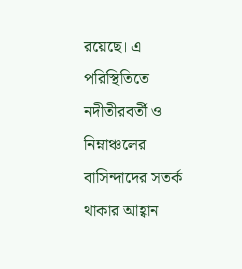রয়েছে। এ পরিস্থিতিতে নদীতীরবর্তী ও নিম্নাঞ্চলের বাসিন্দাদের সতর্ক থাকার আহ্বান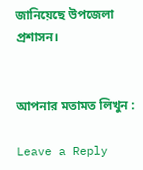জানিয়েছে উপজেলা প্রশাসন।


আপনার মতামত লিখুন :

Leave a Reply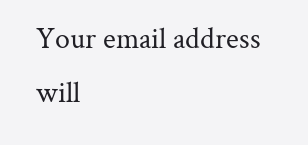Your email address will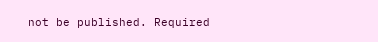not be published. Required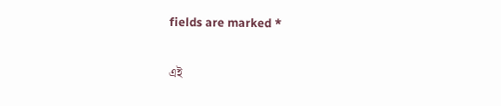fields are marked *

এই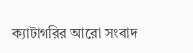ক্যাটাগরির আরো সংবাদ